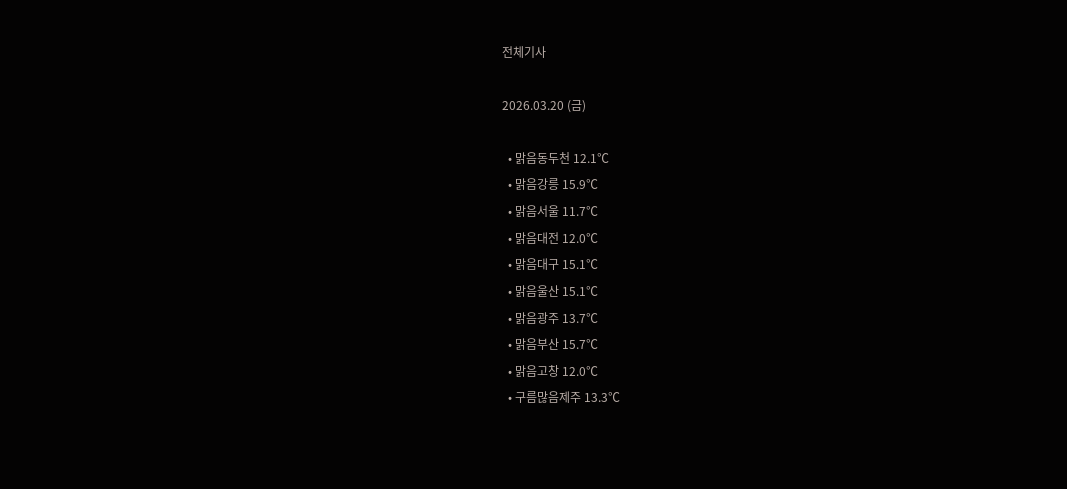전체기사

2026.03.20 (금)

  • 맑음동두천 12.1℃
  • 맑음강릉 15.9℃
  • 맑음서울 11.7℃
  • 맑음대전 12.0℃
  • 맑음대구 15.1℃
  • 맑음울산 15.1℃
  • 맑음광주 13.7℃
  • 맑음부산 15.7℃
  • 맑음고창 12.0℃
  • 구름많음제주 13.3℃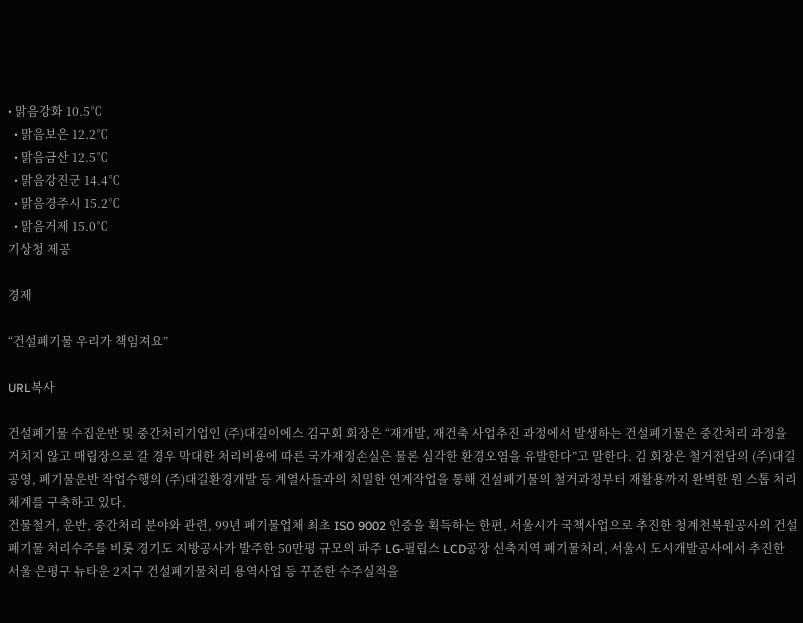• 맑음강화 10.5℃
  • 맑음보은 12.2℃
  • 맑음금산 12.5℃
  • 맑음강진군 14.4℃
  • 맑음경주시 15.2℃
  • 맑음거제 15.0℃
기상청 제공

경제

“건설폐기물 우리가 책임져요”

URL복사

건설폐기물 수집운반 및 중간처리기업인 (주)대길이에스 김구회 회장은 “재개발, 재건축 사업추진 과정에서 발생하는 건설폐기물은 중간처리 과정을 거치지 않고 매립장으로 갈 경우 막대한 처리비용에 따른 국가재정손실은 물론 심각한 환경오염을 유발한다”고 말한다. 김 회장은 철거전담의 (주)대길공영, 폐기물운반 작업수행의 (주)대길환경개발 등 계열사들과의 치밀한 연계작업을 통해 건설폐기물의 철거과정부터 재활용까지 완벽한 원 스톱 처리체계를 구축하고 있다.
건물철거, 운반, 중간처리 분야와 관련, 99년 폐기물업체 최초 ISO 9002 인증을 획득하는 한편, 서울시가 국책사업으로 추진한 청계천복원공사의 건설폐기물 처리수주를 비롯 경기도 지방공사가 발주한 50만평 규모의 파주 LG-필립스 LCD공장 신축지역 폐기물처리, 서울시 도시개발공사에서 추진한 서울 은평구 뉴타운 2지구 건설폐기물처리 용역사업 등 꾸준한 수주실적을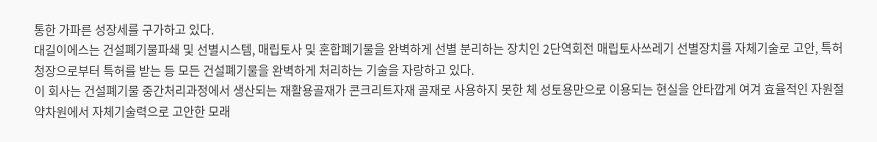통한 가파른 성장세를 구가하고 있다.
대길이에스는 건설폐기물파쇄 및 선별시스템, 매립토사 및 혼합폐기물을 완벽하게 선별 분리하는 장치인 2단역회전 매립토사쓰레기 선별장치를 자체기술로 고안, 특허청장으로부터 특허를 받는 등 모든 건설폐기물을 완벽하게 처리하는 기술을 자랑하고 있다.
이 회사는 건설폐기물 중간처리과정에서 생산되는 재활용골재가 콘크리트자재 골재로 사용하지 못한 체 성토용만으로 이용되는 현실을 안타깝게 여겨 효율적인 자원절약차원에서 자체기술력으로 고안한 모래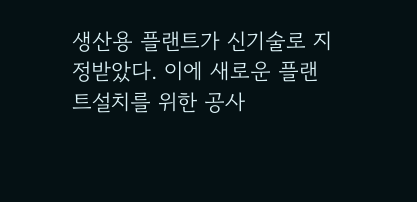생산용 플랜트가 신기술로 지정받았다. 이에 새로운 플랜트설치를 위한 공사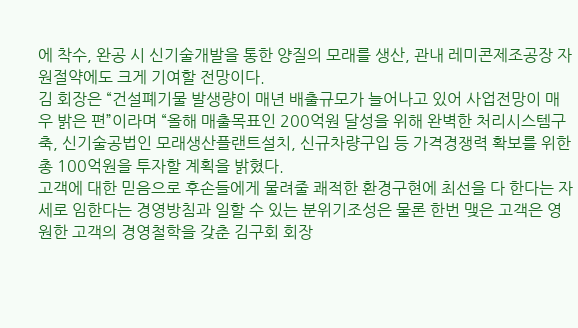에 착수, 완공 시 신기술개발을 통한 양질의 모래를 생산, 관내 레미콘제조공장 자원절약에도 크게 기여할 전망이다.
김 회장은 “건설폐기물 발생량이 매년 배출규모가 늘어나고 있어 사업전망이 매우 밝은 편”이라며 “올해 매출목표인 200억원 달성을 위해 완벽한 처리시스템구축, 신기술공법인 모래생산플랜트설치, 신규차량구입 등 가격경쟁력 확보를 위한 총 100억원을 투자할 계획을 밝혔다.
고객에 대한 믿음으로 후손들에게 물려줄 쾌적한 환경구현에 최선을 다 한다는 자세로 임한다는 경영방침과 일할 수 있는 분위기조성은 물론 한번 맺은 고객은 영원한 고객의 경영철학을 갖춘 김구회 회장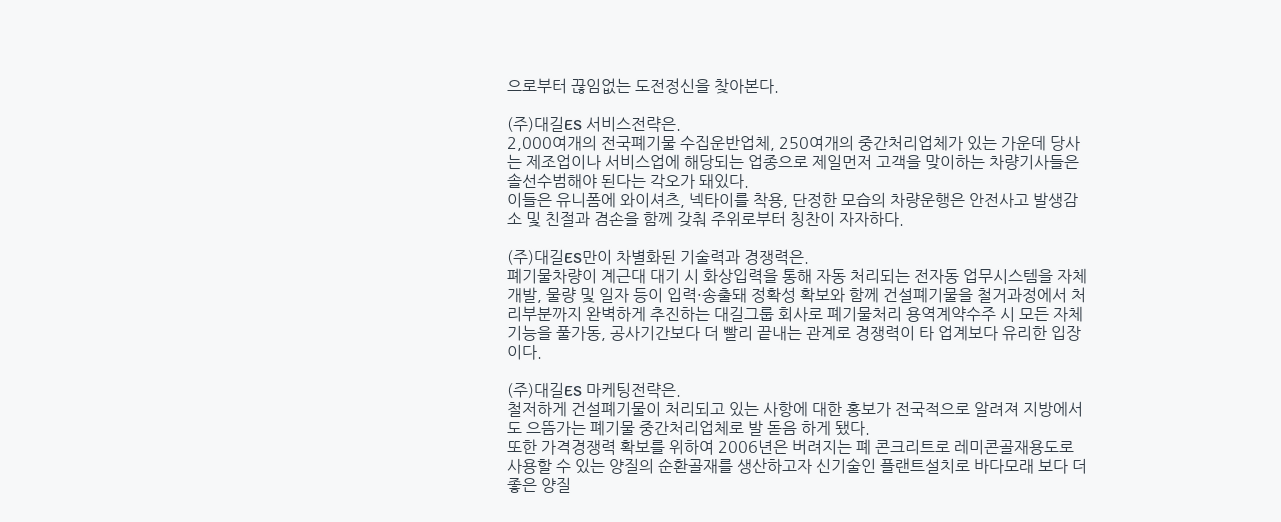으로부터 끊임없는 도전정신을 찾아본다.

(주)대길ES 서비스전략은.
2,000여개의 전국폐기물 수집운반업체, 250여개의 중간처리업체가 있는 가운데 당사는 제조업이나 서비스업에 해당되는 업종으로 제일먼저 고객을 맞이하는 차량기사들은 솔선수범해야 된다는 각오가 돼있다.
이들은 유니폼에 와이셔츠, 넥타이를 착용, 단정한 모습의 차량운행은 안전사고 발생감소 및 친절과 겸손을 함께 갖춰 주위로부터 칭찬이 자자하다.

(주)대길ES만이 차별화된 기술력과 경쟁력은.
폐기물차량이 계근대 대기 시 화상입력을 통해 자동 처리되는 전자동 업무시스템을 자체개발, 물량 및 일자 등이 입력·송출돼 정확성 확보와 함께 건설폐기물을 철거과정에서 처리부분까지 완벽하게 추진하는 대길그룹 회사로 폐기물처리 용역계약수주 시 모든 자체기능을 풀가동, 공사기간보다 더 빨리 끝내는 관계로 경쟁력이 타 업계보다 유리한 입장이다.

(주)대길ES 마케팅전략은.
철저하게 건설폐기물이 처리되고 있는 사항에 대한 홍보가 전국적으로 알려져 지방에서도 으뜸가는 폐기물 중간처리업체로 발 돋음 하게 됐다.
또한 가격경쟁력 확보를 위하여 2006년은 버려지는 폐 콘크리트로 레미콘골재용도로 사용할 수 있는 양질의 순환골재를 생산하고자 신기술인 플랜트설치로 바다모래 보다 더 좋은 양질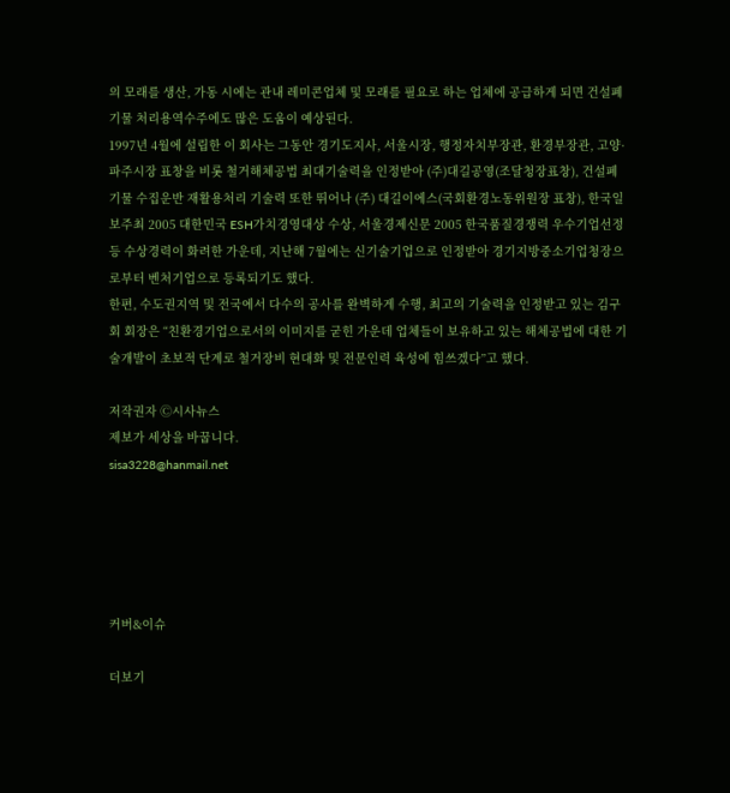의 모래를 생산, 가동 시에는 관내 레미콘업체 및 모래를 필요로 하는 업체에 공급하게 되면 건설폐기물 처리용역수주에도 많은 도움이 예상된다.
1997년 4월에 설립한 이 회사는 그동안 경기도지사, 서울시장, 행정자치부장관, 환경부장관, 고양·파주시장 표창을 비롯 철거해체공법 최대기술력을 인정받아 (주)대길공영(조달청장표창), 건설폐기물 수집운반 재활용처리 기술력 또한 뛰어나 (주) 대길이에스(국회환경노동위원장 표창), 한국일보주최 2005 대한민국 ESH가치경영대상 수상, 서울경제신문 2005 한국품질경쟁력 우수기업선정 등 수상경력이 화려한 가운데, 지난해 7월에는 신기술기업으로 인정받아 경기지방중소기업청장으로부터 벤처기업으로 등록되기도 했다.
한편, 수도권지역 및 전국에서 다수의 공사를 완벽하게 수행, 최고의 기술력을 인정받고 있는 김구회 회장은 “친환경기업으로서의 이미지를 굳힌 가운데 업체들이 보유하고 있는 해체공법에 대한 기술개발이 초보적 단계로 철거장비 현대화 및 전문인력 육성에 힘쓰겠다”고 했다.

저작권자 Ⓒ시사뉴스
제보가 세상을 바꿉니다.
sisa3228@hanmail.net





커버&이슈

더보기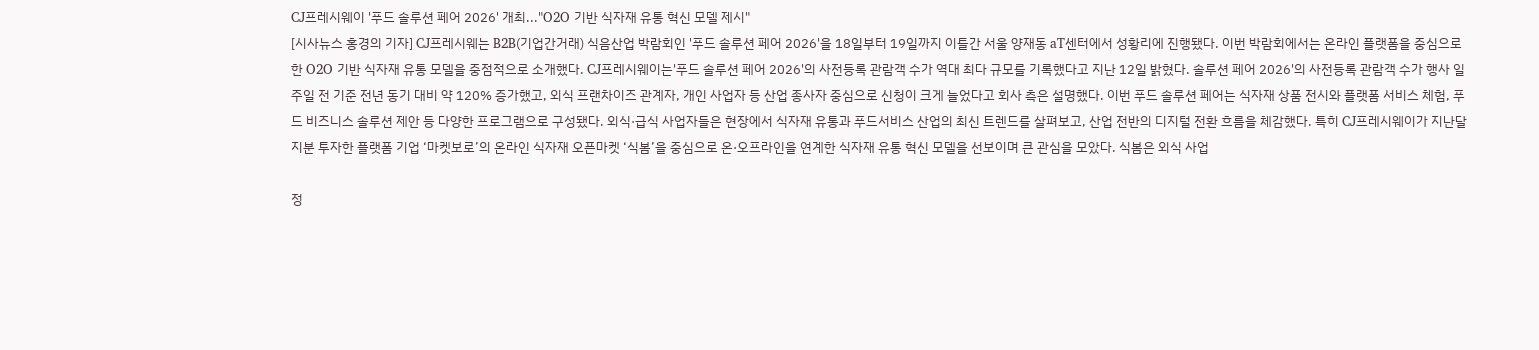CJ프레시웨이 '푸드 솔루션 페어 2026' 개최..."O2O 기반 식자재 유통 혁신 모델 제시"
[시사뉴스 홍경의 기자] CJ프레시웨는 B2B(기업간거래) 식음산업 박람회인 '푸드 솔루션 페어 2026'을 18일부터 19일까지 이틀간 서울 양재동 aT센터에서 성황리에 진행됐다. 이번 박람회에서는 온라인 플랫폼을 중심으로 한 O2O 기반 식자재 유통 모델을 중점적으로 소개했다. CJ프레시웨이는'푸드 솔루션 페어 2026'의 사전등록 관람객 수가 역대 최다 규모를 기록했다고 지난 12일 밝혔다. 솔루션 페어 2026'의 사전등록 관람객 수가 행사 일주일 전 기준 전년 동기 대비 약 120% 증가했고, 외식 프랜차이즈 관계자, 개인 사업자 등 산업 종사자 중심으로 신청이 크게 늘었다고 회사 측은 설명했다. 이번 푸드 솔루션 페어는 식자재 상품 전시와 플랫폼 서비스 체험, 푸드 비즈니스 솔루션 제안 등 다양한 프로그램으로 구성됐다. 외식·급식 사업자들은 현장에서 식자재 유통과 푸드서비스 산업의 최신 트렌드를 살펴보고, 산업 전반의 디지털 전환 흐름을 체감했다. 특히 CJ프레시웨이가 지난달 지분 투자한 플랫폼 기업 ‘마켓보로’의 온라인 식자재 오픈마켓 ‘식봄’을 중심으로 온·오프라인을 연계한 식자재 유통 혁신 모델을 선보이며 큰 관심을 모았다. 식봄은 외식 사업

정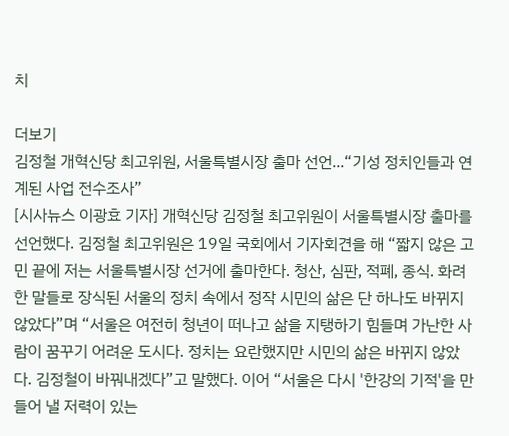치

더보기
김정철 개혁신당 최고위원, 서울특별시장 출마 선언...“기성 정치인들과 연계된 사업 전수조사”
[시사뉴스 이광효 기자] 개혁신당 김정철 최고위원이 서울특별시장 출마를 선언했다. 김정철 최고위원은 19일 국회에서 기자회견을 해 “짧지 않은 고민 끝에 저는 서울특별시장 선거에 출마한다. 청산, 심판, 적폐, 종식. 화려한 말들로 장식된 서울의 정치 속에서 정작 시민의 삶은 단 하나도 바뀌지 않았다”며 “서울은 여전히 청년이 떠나고 삶을 지탱하기 힘들며 가난한 사람이 꿈꾸기 어려운 도시다. 정치는 요란했지만 시민의 삶은 바뀌지 않았다. 김정철이 바꿔내겠다”고 말했다. 이어 “서울은 다시 '한강의 기적'을 만들어 낼 저력이 있는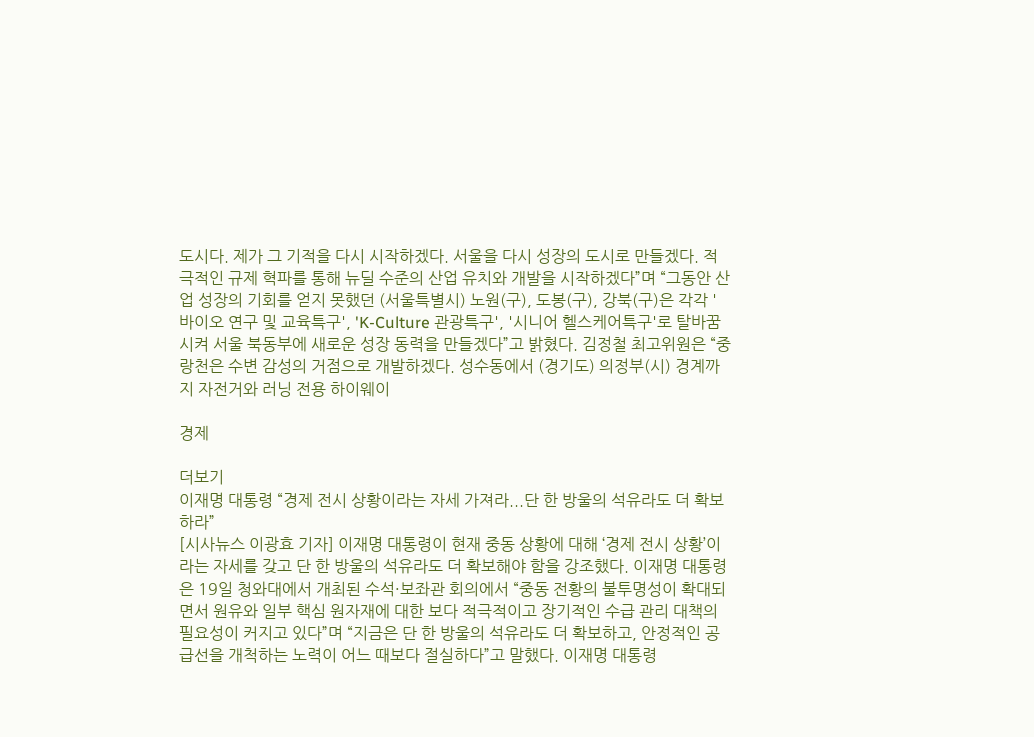도시다. 제가 그 기적을 다시 시작하겠다. 서울을 다시 성장의 도시로 만들겠다. 적극적인 규제 혁파를 통해 뉴딜 수준의 산업 유치와 개발을 시작하겠다”며 “그동안 산업 성장의 기회를 얻지 못했던 (서울특별시) 노원(구), 도봉(구), 강북(구)은 각각 '바이오 연구 및 교육특구', 'K-Culture 관광특구', '시니어 헬스케어특구'로 탈바꿈시켜 서울 북동부에 새로운 성장 동력을 만들겠다”고 밝혔다. 김정철 최고위원은 “중랑천은 수변 감성의 거점으로 개발하겠다. 성수동에서 (경기도) 의정부(시) 경계까지 자전거와 러닝 전용 하이웨이

경제

더보기
이재명 대통령 “경제 전시 상황이라는 자세 가져라...단 한 방울의 석유라도 더 확보하라”
[시사뉴스 이광효 기자] 이재명 대통령이 현재 중동 상황에 대해 ‘경제 전시 상황’이라는 자세를 갖고 단 한 방울의 석유라도 더 확보해야 함을 강조했다. 이재명 대통령은 19일 청와대에서 개최된 수석·보좌관 회의에서 “중동 전황의 불투명성이 확대되면서 원유와 일부 핵심 원자재에 대한 보다 적극적이고 장기적인 수급 관리 대책의 필요성이 커지고 있다”며 “지금은 단 한 방울의 석유라도 더 확보하고, 안정적인 공급선을 개척하는 노력이 어느 때보다 절실하다”고 말했다. 이재명 대통령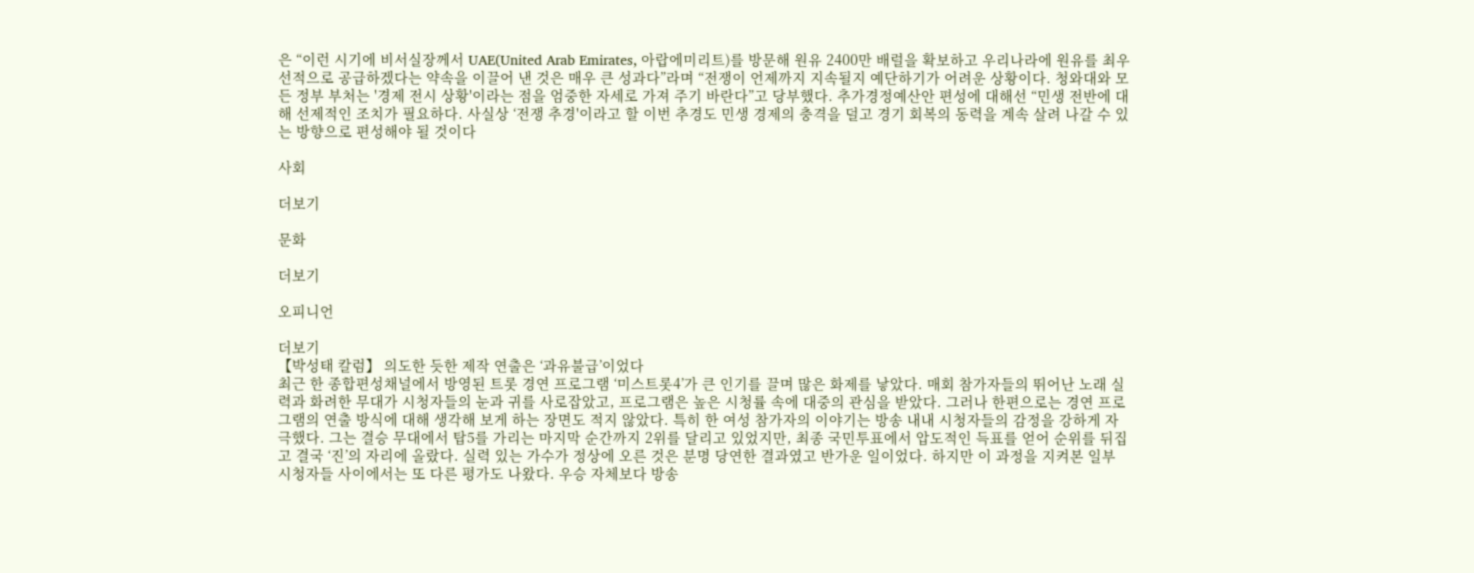은 “이런 시기에 비서실장께서 UAE(United Arab Emirates, 아랍에미리트)를 방문해 원유 2400만 배럴을 확보하고 우리나라에 원유를 최우선적으로 공급하겠다는 약속을 이끌어 낸 것은 매우 큰 성과다”라며 “전쟁이 언제까지 지속될지 예단하기가 어려운 상황이다. 청와대와 모든 정부 부처는 '경제 전시 상황'이라는 점을 엄중한 자세로 가져 주기 바란다”고 당부했다. 추가경정예산안 편성에 대해선 “민생 전반에 대해 선제적인 조치가 필요하다. 사실상 ‘전쟁 추경'이라고 할 이번 추경도 민생 경제의 충격을 덜고 경기 회복의 동력을 계속 살려 나갈 수 있는 방향으로 편성해야 될 것이다

사회

더보기

문화

더보기

오피니언

더보기
【박성태 칼럼】 의도한 듯한 제작 연출은 ‘과유불급’이었다
최근 한 종합편성채널에서 방영된 트롯 경연 프로그램 ‘미스트롯4’가 큰 인기를 끌며 많은 화제를 낳았다. 매회 참가자들의 뛰어난 노래 실력과 화려한 무대가 시청자들의 눈과 귀를 사로잡았고, 프로그램은 높은 시청률 속에 대중의 관심을 받았다. 그러나 한편으로는 경연 프로그램의 연출 방식에 대해 생각해 보게 하는 장면도 적지 않았다. 특히 한 여성 참가자의 이야기는 방송 내내 시청자들의 감정을 강하게 자극했다. 그는 결승 무대에서 탑5를 가리는 마지막 순간까지 2위를 달리고 있었지만, 최종 국민투표에서 압도적인 득표를 얻어 순위를 뒤집고 결국 ‘진’의 자리에 올랐다. 실력 있는 가수가 정상에 오른 것은 분명 당연한 결과였고 반가운 일이었다. 하지만 이 과정을 지켜본 일부 시청자들 사이에서는 또 다른 평가도 나왔다. 우승 자체보다 방송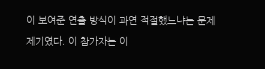이 보여준 연출 방식이 과연 적절했느냐는 문제 제기였다. 이 참가자는 이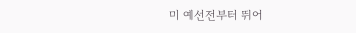미 예선전부터 뛰어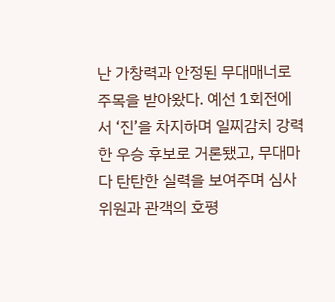난 가창력과 안정된 무대매너로 주목을 받아왔다. 예선 1회전에서 ‘진’을 차지하며 일찌감치 강력한 우승 후보로 거론됐고, 무대마다 탄탄한 실력을 보여주며 심사위원과 관객의 호평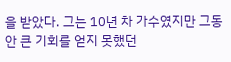을 받았다. 그는 10년 차 가수였지만 그동안 큰 기회를 얻지 못했던